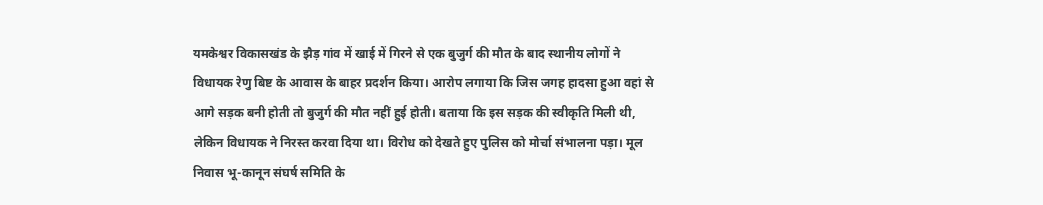यमकेश्वर विकासखंड के झैड़ गांव में खाई में गिरने से एक बुजुर्ग की मौत के बाद स्थानीय लोगों ने विधायक रेणु बिष्ट के आवास के बाहर प्रदर्शन किया। आरोप लगाया कि जिस जगह हादसा हुआ वहां से आगे सड़क बनी होती तो बुजुर्ग की मौत नहीं हुई होती। बताया कि इस सड़क की स्वीकृति मिली थी, लेकिन विधायक ने निरस्त करवा दिया था। विरोध को देखते हुए पुलिस को मोर्चा संभालना पड़ा। मूल निवास भू-कानून संघर्ष समिति के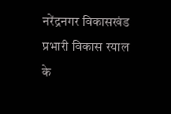नरेंद्रनगर विकासखंड प्रभारी विकास रयाल के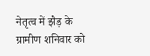नेतृत्व में झैड़ के ग्रामीण शनिवार को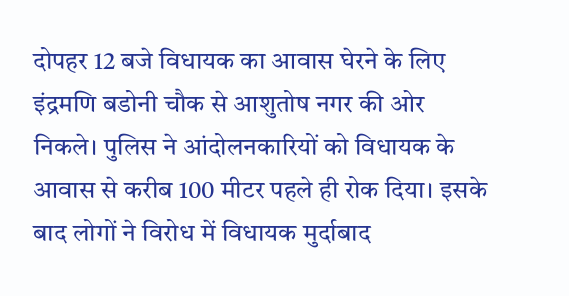दोपहर 12 बजे विधायक का आवास घेरने के लिए इंद्रमणि बडोनी चौक से आशुतोष नगर की ओर निकले। पुलिस ने आंदोलनकारियों को विधायक के आवास से करीब 100 मीटर पहले ही रोक दिया। इसके बाद लोगों ने विरोध में विधायक मुर्दाबाद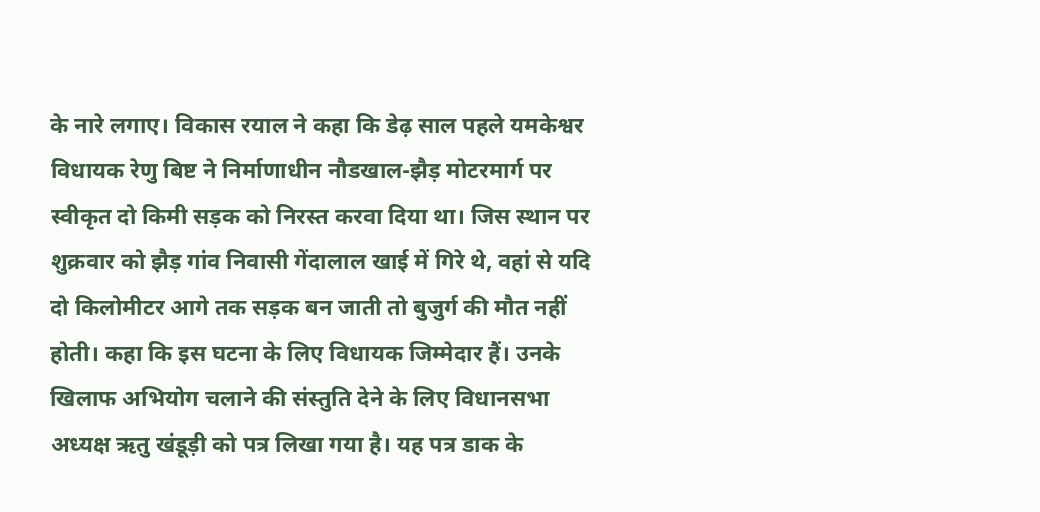के नारे लगाए। विकास रयाल ने कहा कि डेढ़ साल पहले यमकेश्वर विधायक रेणु बिष्ट ने निर्माणाधीन नौडखाल-झैड़ मोटरमार्ग पर स्वीकृत दो किमी सड़क को निरस्त करवा दिया था। जिस स्थान पर शुक्रवार को झैड़ गांव निवासी गेंदालाल खाई में गिरे थे, वहां से यदि दो किलोमीटर आगे तक सड़क बन जाती तो बुजुर्ग की मौत नहीं होती। कहा कि इस घटना के लिए विधायक जिम्मेदार हैं। उनके खिलाफ अभियोग चलाने की संस्तुति देने के लिए विधानसभा अध्यक्ष ऋतु खंडूड़ी को पत्र लिखा गया है। यह पत्र डाक के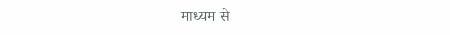माध्यम से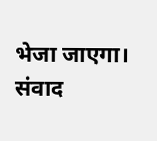भेजा जाएगा। संवाद